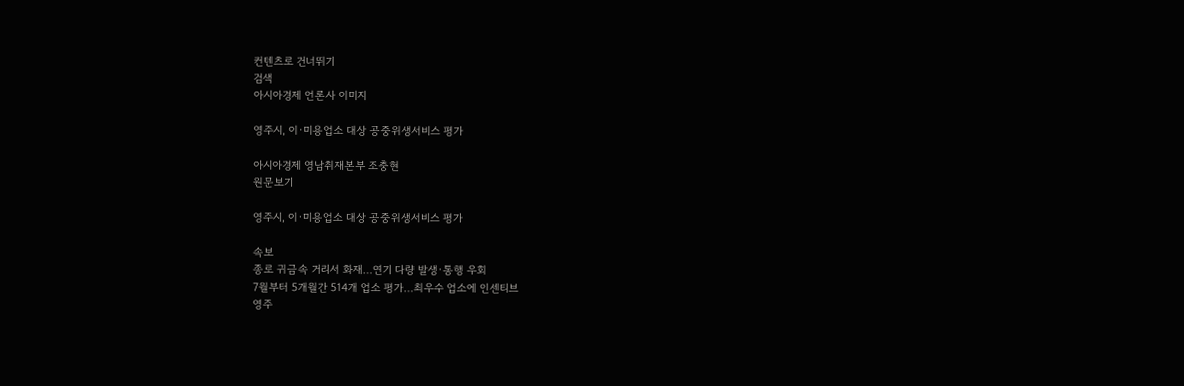컨텐츠로 건너뛰기
검색
아시아경제 언론사 이미지

영주시, 이·미용업소 대상 공중위생서비스 평가

아시아경제 영남취재본부 조충현
원문보기

영주시, 이·미용업소 대상 공중위생서비스 평가

속보
종로 귀금속 거리서 화재…연기 다량 발생·통행 우회
7월부터 5개월간 514개 업소 평가…최우수 업소에 인센티브
영주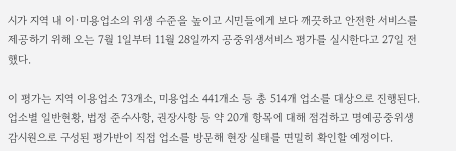시가 지역 내 이·미용업소의 위생 수준을 높이고 시민들에게 보다 깨끗하고 안전한 서비스를 제공하기 위해 오는 7월 1일부터 11월 28일까지 공중위생서비스 평가를 실시한다고 27일 전했다.

이 평가는 지역 이용업소 73개소, 미용업소 441개소 등 총 514개 업소를 대상으로 진행된다. 업소별 일반현황, 법정 준수사항, 권장사항 등 약 20개 항목에 대해 점검하고 명예공중위생감시원으로 구성된 평가반이 직접 업소를 방문해 현장 실태를 면밀히 확인할 예정이다.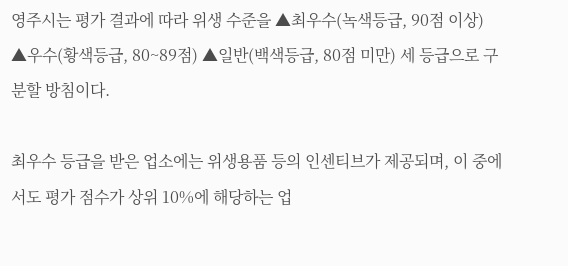영주시는 평가 결과에 따라 위생 수준을 ▲최우수(녹색등급, 90점 이상) ▲우수(황색등급, 80~89점) ▲일반(백색등급, 80점 미만) 세 등급으로 구분할 방침이다.

최우수 등급을 받은 업소에는 위생용품 등의 인센티브가 제공되며, 이 중에서도 평가 점수가 상위 10%에 해당하는 업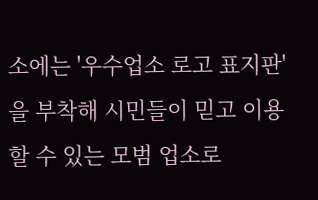소에는 '우수업소 로고 표지판'을 부착해 시민들이 믿고 이용할 수 있는 모범 업소로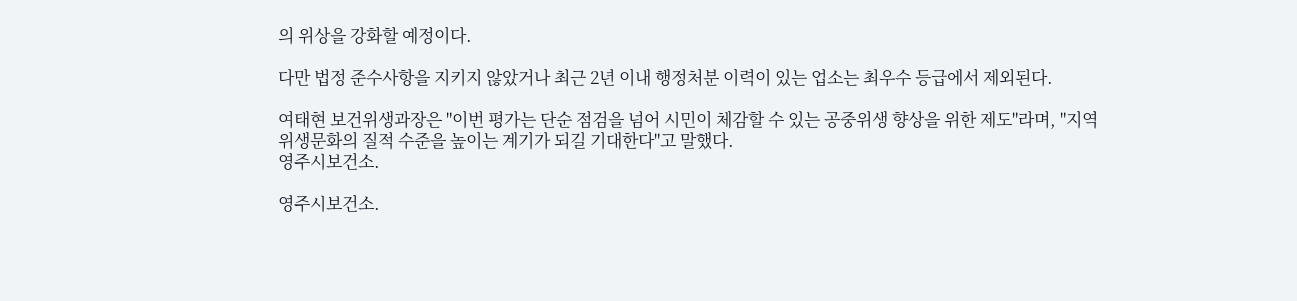의 위상을 강화할 예정이다.

다만 법정 준수사항을 지키지 않았거나 최근 2년 이내 행정처분 이력이 있는 업소는 최우수 등급에서 제외된다.

여태현 보건위생과장은 "이번 평가는 단순 점검을 넘어 시민이 체감할 수 있는 공중위생 향상을 위한 제도"라며, "지역 위생문화의 질적 수준을 높이는 계기가 되길 기대한다"고 말했다.
영주시보건소.

영주시보건소.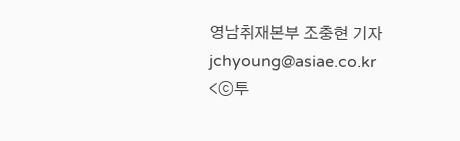영남취재본부 조충현 기자 jchyoung@asiae.co.kr
<ⓒ투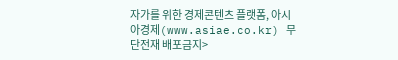자가를 위한 경제콘텐츠 플랫폼, 아시아경제(www.asiae.co.kr) 무단전재 배포금지>